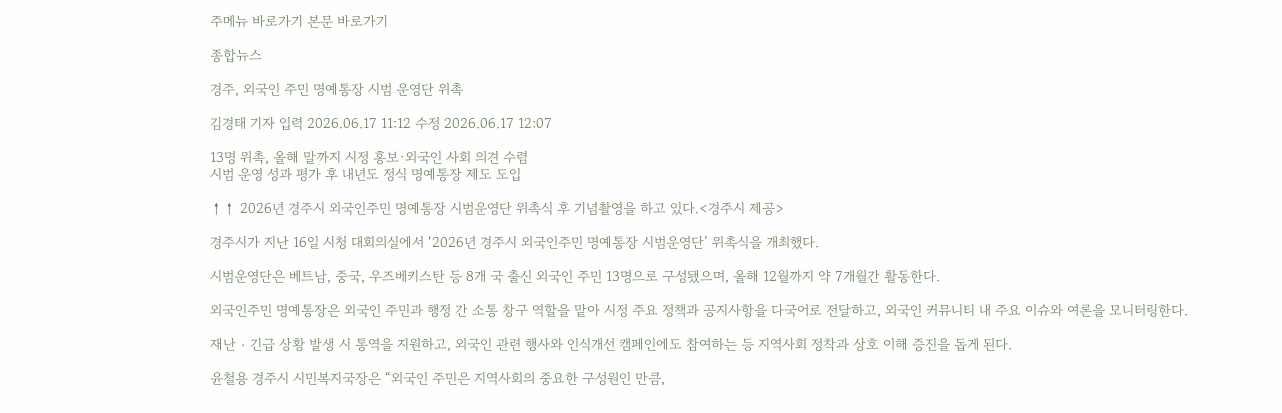주메뉴 바로가기 본문 바로가기

종합뉴스

경주, 외국인 주민 명예통장 시범 운영단 위촉

김경태 기자 입력 2026.06.17 11:12 수정 2026.06.17 12:07

13명 위촉, 올해 말까지 시정 홍보·외국인 사회 의견 수렴
시범 운영 성과 평가 후 내년도 정식 명예통장 제도 도입

↑↑ 2026년 경주시 외국인주민 명예통장 시범운영단 위촉식 후 기념촬영을 하고 있다.<경주시 제공>

경주시가 지난 16일 시청 대회의실에서 ‘2026년 경주시 외국인주민 명예통장 시범운영단’ 위촉식을 개최했다.

시범운영단은 베트남, 중국, 우즈베키스탄 등 8개 국 출신 외국인 주민 13명으로 구성됐으며, 올해 12월까지 약 7개월간 활동한다.

외국인주민 명예통장은 외국인 주민과 행정 간 소통 창구 역할을 맡아 시정 주요 정책과 공지사항을 다국어로 전달하고, 외국인 커뮤니티 내 주요 이슈와 여론을 모니터링한다.

재난‧긴급 상황 발생 시 통역을 지원하고, 외국인 관련 행사와 인식개선 캠페인에도 참여하는 등 지역사회 정착과 상호 이해 증진을 돕게 된다.

윤철용 경주시 시민복지국장은 “외국인 주민은 지역사회의 중요한 구성원인 만큼,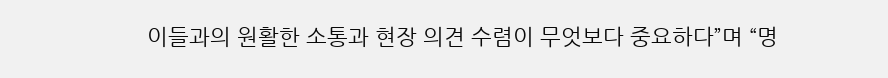이들과의 원활한 소통과 현장 의견 수렴이 무엇보다 중요하다”며 “명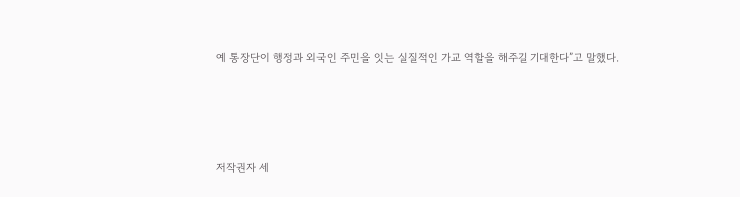예 통장단이 행정과 외국인 주민을 잇는 실질적인 가교 역할을 해주길 기대한다”고 말했다.





저작권자 세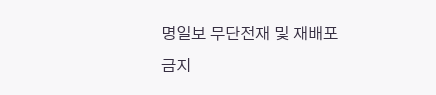명일보 무단전재 및 재배포 금지